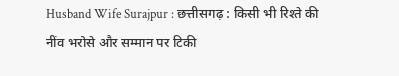Husband Wife Surajpur : छत्तीसगढ़ : किसी भी रिश्ते की नींव भरोसे और सम्मान पर टिकी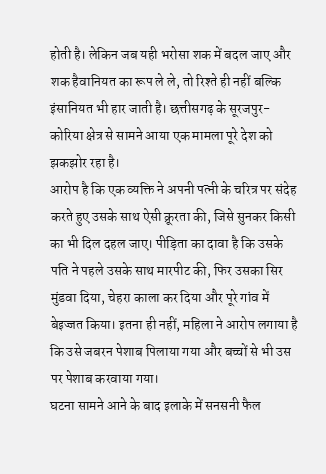होती है। लेकिन जब यही भरोसा शक में बदल जाए और शक हैवानियत का रूप ले ले, तो रिश्ते ही नहीं बल्कि इंसानियत भी हार जाती है। छत्तीसगढ़ के सूरजपुर-कोरिया क्षेत्र से सामने आया एक मामला पूरे देश को झकझोर रहा है।
आरोप है कि एक व्यक्ति ने अपनी पत्नी के चरित्र पर संदेह करते हुए उसके साथ ऐसी क्रूरता की, जिसे सुनकर किसी का भी दिल दहल जाए। पीड़िता का दावा है कि उसके पति ने पहले उसके साथ मारपीट की, फिर उसका सिर मुंडवा दिया, चेहरा काला कर दिया और पूरे गांव में बेइज्जत किया। इतना ही नहीं, महिला ने आरोप लगाया है कि उसे जबरन पेशाब पिलाया गया और बच्चों से भी उस पर पेशाब करवाया गया।
घटना सामने आने के बाद इलाके में सनसनी फैल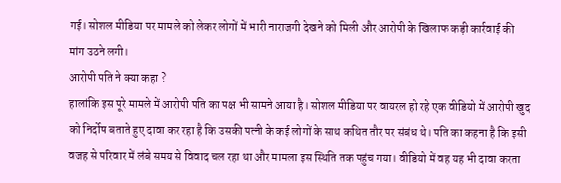गई। सोशल मीडिया पर मामले को लेकर लोगों में भारी नाराजगी देखने को मिली और आरोपी के खिलाफ कड़ी कार्रवाई की मांग उठने लगी।
आरोपी पति ने क्या कहा ?
हालांकि इस पूरे मामले में आरोपी पति का पक्ष भी सामने आया है। सोशल मीडिया पर वायरल हो रहे एक वीडियो में आरोपी खुद को निर्दोष बताते हुए दावा कर रहा है कि उसकी पत्नी के कई लोगों के साथ कथित तौर पर संबंध थे। पति का कहना है कि इसी वजह से परिवार में लंबे समय से विवाद चल रहा था और मामला इस स्थिति तक पहुंच गया। वीडियो में वह यह भी दावा करता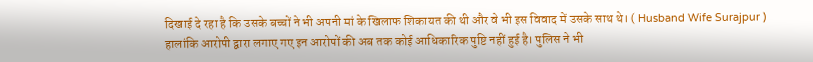दिखाई दे रहा है कि उसके बच्चों ने भी अपनी मां के खिलाफ शिकायत की थी और वे भी इस विवाद में उसके साथ थे। ( Husband Wife Surajpur )
हालांकि आरोपी द्वारा लगाए गए इन आरोपों की अब तक कोई आधिकारिक पुष्टि नहीं हुई है। पुलिस ने भी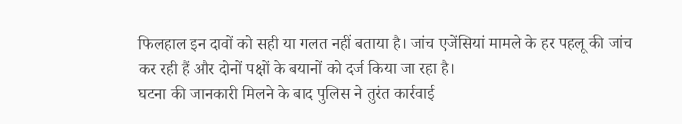फिलहाल इन दावों को सही या गलत नहीं बताया है। जांच एजेंसियां मामले के हर पहलू की जांच कर रही हैं और दोनों पक्षों के बयानों को दर्ज किया जा रहा है।
घटना की जानकारी मिलने के बाद पुलिस ने तुरंत कार्रवाई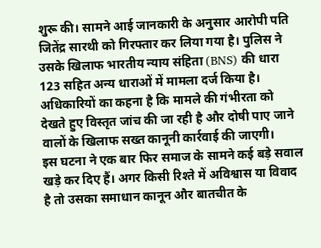शुरू की। सामने आई जानकारी के अनुसार आरोपी पति जितेंद्र सारथी को गिरफ्तार कर लिया गया है। पुलिस ने उसके खिलाफ भारतीय न्याय संहिता (BNS) की धारा 123 सहित अन्य धाराओं में मामला दर्ज किया है। अधिकारियों का कहना है कि मामले की गंभीरता को देखते हुए विस्तृत जांच की जा रही है और दोषी पाए जाने वालों के खिलाफ सख्त कानूनी कार्रवाई की जाएगी।
इस घटना ने एक बार फिर समाज के सामने कई बड़े सवाल खड़े कर दिए हैं। अगर किसी रिश्ते में अविश्वास या विवाद है तो उसका समाधान कानून और बातचीत के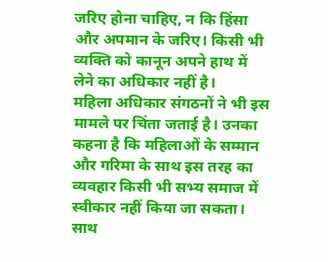जरिए होना चाहिए, न कि हिंसा और अपमान के जरिए। किसी भी व्यक्ति को कानून अपने हाथ में लेने का अधिकार नहीं है।
महिला अधिकार संगठनों ने भी इस मामले पर चिंता जताई है। उनका कहना है कि महिलाओं के सम्मान और गरिमा के साथ इस तरह का व्यवहार किसी भी सभ्य समाज में स्वीकार नहीं किया जा सकता। साथ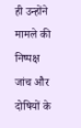ही उन्होंने मामले की निष्पक्ष जांच और दोषियों के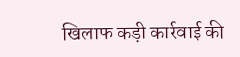खिलाफ कड़ी कार्रवाई की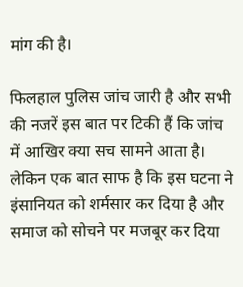मांग की है।

फिलहाल पुलिस जांच जारी है और सभी की नजरें इस बात पर टिकी हैं कि जांच में आखिर क्या सच सामने आता है। लेकिन एक बात साफ है कि इस घटना ने इंसानियत को शर्मसार कर दिया है और समाज को सोचने पर मजबूर कर दिया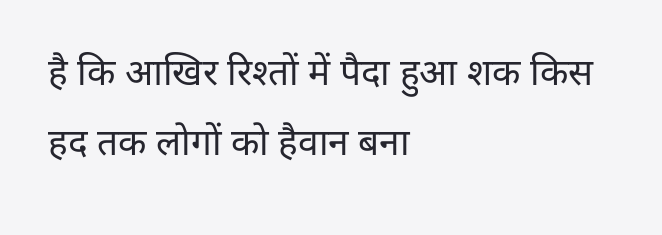है कि आखिर रिश्तों में पैदा हुआ शक किस हद तक लोगों को हैवान बना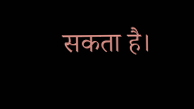सकता है।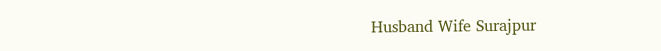Husband Wife Surajpur